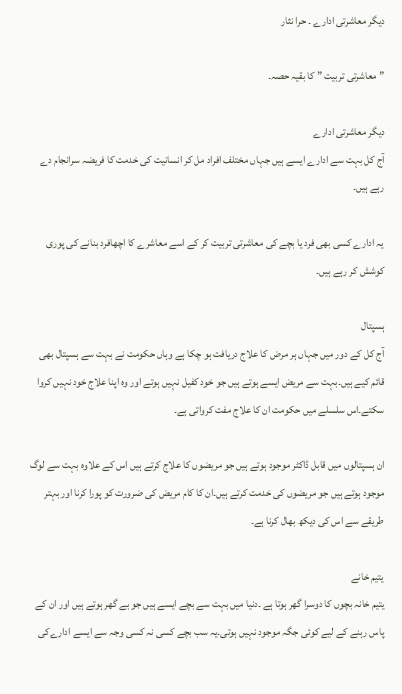دیگر معاشرتی ادارے ۔ حرا نثار

” معاشرتی تربیت ” کا بقیہ حصہ۔

دیگر معاشرتی ادارے
آج کل بہت سے ادارے ایسے ہیں جہاں مختلف افراد مل کر انسانیت کی خدمت کا فریضہ سرانجام دے رہے ہیں۔

یہ ادارے کسی بھی فرد یا بچے کی معاشرتی تربیت کر کے اسے معاشرے کا اچھافرد بنانے کی پوری کوشش کر رہے ہیں۔

ہسپتال
آج کل کے دور میں جہاں ہر مرض کا علاج دریافت ہو چکا ہے وہاں حکومت نے بہت سے ہسپتال بھی قائم کیے ہیں۔بہت سے مریض ایسے ہوتے ہیں جو خود کفیل نہیں ہوتے اور وہ اپنا علاج خود نہیں کروا سکتے۔اس سلسلے میں حکومت ان کا علاج مفت کرواتی ہے۔

ان ہسپتالوں میں قابل ڈاکٹر موجود ہوتے ہیں جو مریضوں کا علاج کرتے ہیں اس کے علاوہ بہت سے لوگ موجود ہوتے ہیں جو مریضوں کی خدمت کرتے ہیں۔ان کا کام مریض کی ضرورت کو پورا کرنا اور بہتر طریقے سے اس کی دیکھ بھال کرنا ہے۔

یتیم خانے
یتیم خانہ بچوں کا دوسرا گھر ہوتا ہے ۔دنیا میں بہت سے بچے ایسے ہیں جو بے گھر ہوتے ہیں اور ان کے پاس رہنے کے لیے کوئی جگہ موجود نہیں ہوتی۔یہ سب بچے کسی نہ کسی وجہ سے ایسے ادارےکی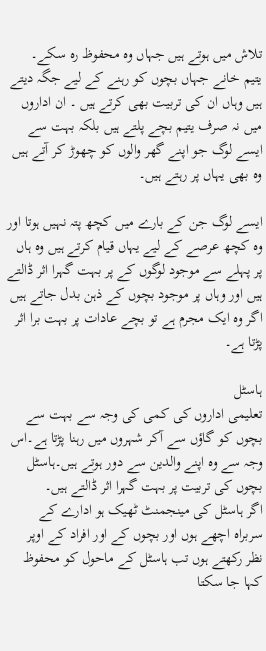تلاش میں ہوتے ہیں جہاں وہ محفوظ رہ سکے۔
یتیم خانے جہاں بچوں کو رہنے کے لیے جگہ دیتے ہیں وہاں ان کی تربیت بھی کرتے ہیں ۔ ان اداروں میں نہ صرف یتیم بچے پلتے ہیں بلکہ بہت سے ایسے لوگ جو اپنے گھر والوں کو چھوڑ کر آتے ہیں وہ بھی یہاں پر رہتے ہیں۔

ایسے لوگ جن کے بارے میں کچھ پتہ نہیں ہوتا اور وہ کچھ عرصے کے لیے یہاں قیام کرتے ہیں وہ ہاں پر پہلے سے موجود لوگوں کے پر بہت گہرا اثر ڈالتے ہیں اور وہاں پر موجود بچوں کے ذہن بدل جاتے ہیں اگر وہ ایک مجرم ہے تو بچے عادات پر بہت برا اثر پڑتا ہے۔

ہاسٹل
تعلیمی اداروں کی کمی کی وجہ سے بہت سے بچوں کو گاؤں سے آکر شہروں میں رہنا پڑتا ہے۔اس وجہ سے وہ اپنے والدین سے دور ہوتے ہیں۔ہاسٹل بچوں کی تربیت پر بہت گہرا اثر ڈالتے ہیں۔
اگر ہاسٹل کی مینجمنٹ ٹھیک ہو ادارے کے سربراہ اچھے ہوں اور بچوں کے اور افراد کے اوپر نظر رکھتے ہوں تب ہاسٹل کے ماحول کو محفوظ کہا جا سکتا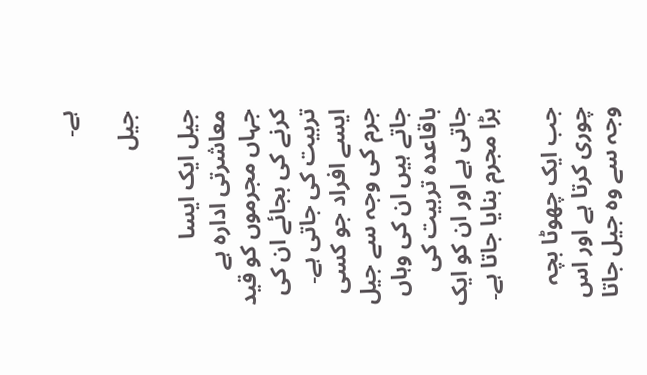ہے۔

جیل

جیل ایک ایسا معاشرتی ادارہ ہے جہاں مجرموں کو قید کرنے کی بجائے ان کی تربیت کی جاتی ہے۔
ایسے افراد جو کسی جرم کی وجہ سے جیل جاتے ہیں ان کی وہاں باقاعدہ تربیت کی جاتی ہے اور ان کو ایک بڑا مجرم بنایا جاتا ہے۔

جب ایک چھوٹا بچہ چوری کرتا ہے اور اس وجہ سے وہ جیل جاتا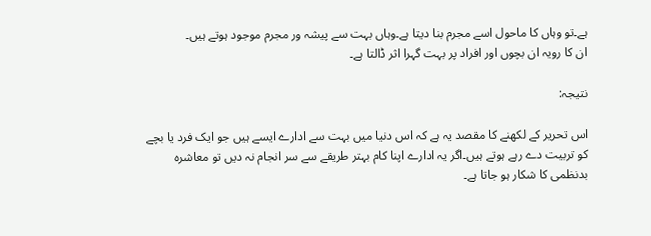ہے۔تو وہاں کا ماحول اسے مجرم بنا دیتا ہے۔وہاں بہت سے پیشہ ور مجرم موجود ہوتے ہیں۔
ان کا رویہ ان بچوں اور افراد پر بہت گہرا اثر ڈالتا ہے۔

نتیجہ:

اس تحریر کے لکھنے کا مقصد یہ ہے کہ اس دنیا میں بہت سے ادارے ایسے ہیں جو ایک فرد یا بچے کو تربیت دے رہے ہوتے ہیں۔اگر یہ ادارے اپنا کام بہتر طریقے سے سر انجام نہ دیں تو معاشرہ بدنظمی کا شکار ہو جاتا ہے۔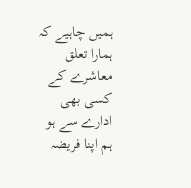ہمیں چاہیے کہ ہمارا تعلق معاشرے کے کسی بھی ادارے سے ہو ہم اپنا فریضہ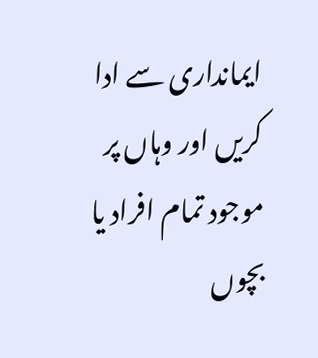ایمانداری سے ادا کریں اور وہاں پر موجود تمام افراد یا بچوں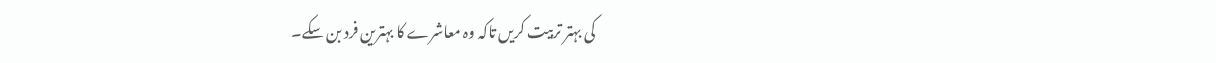کی بہتر تربیت کریں تاکہ وہ معاشرے کا بہترین فرد بن سکے۔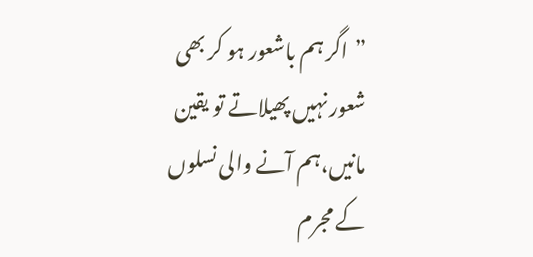”اگر ہم باشعور ہو کر بھی شعور نہیں پھیلاتے تو یقین مانیں،ہم آنے والی نسلوں کے مجرم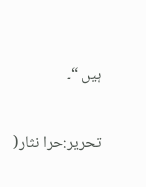ہیں “۔

تحریر:حرا نثار(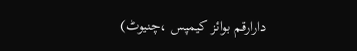دارارقم بوائز کیمپس ،چنیوٹ)